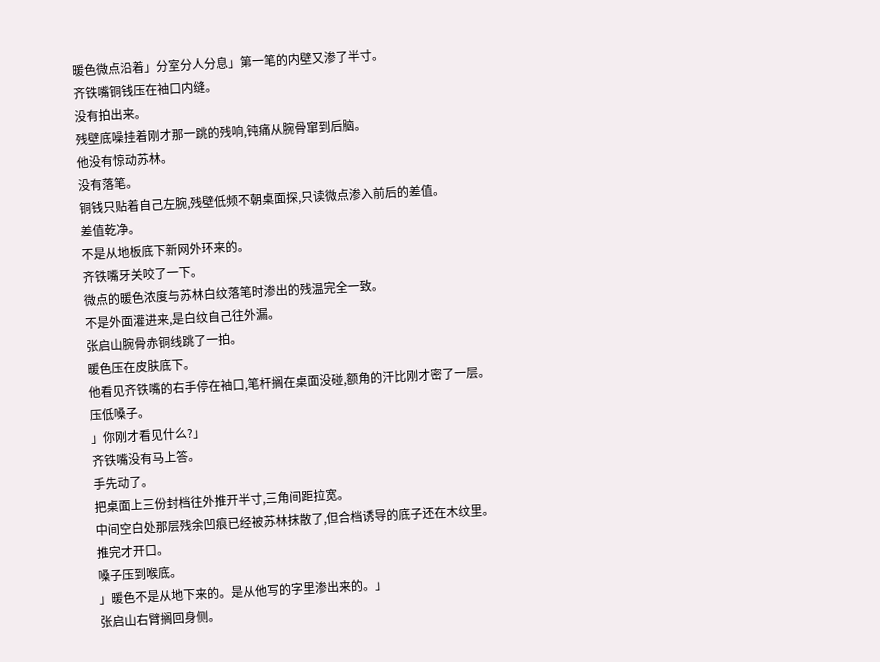暖色微点沿着」分室分人分息」第一笔的内壁又渗了半寸。
齐铁嘴铜钱压在袖口内缝。
没有拍出来。
残壁底噪挂着刚才那一跳的残响,钝痛从腕骨窜到后脑。
他没有惊动苏林。
没有落笔。
铜钱只贴着自己左腕,残壁低频不朝桌面探,只读微点渗入前后的差值。
差值乾净。
不是从地板底下新网外环来的。
齐铁嘴牙关咬了一下。
微点的暖色浓度与苏林白纹落笔时渗出的残温完全一致。
不是外面灌进来,是白纹自己往外漏。
张启山腕骨赤铜线跳了一拍。
暖色压在皮肤底下。
他看见齐铁嘴的右手停在袖口,笔杆搁在桌面没碰,额角的汗比刚才密了一层。
压低嗓子。
」你刚才看见什么?」
齐铁嘴没有马上答。
手先动了。
把桌面上三份封档往外推开半寸,三角间距拉宽。
中间空白处那层残余凹痕已经被苏林抹散了,但合档诱导的底子还在木纹里。
推完才开口。
嗓子压到喉底。
」暖色不是从地下来的。是从他写的字里渗出来的。」
张启山右臂搁回身侧。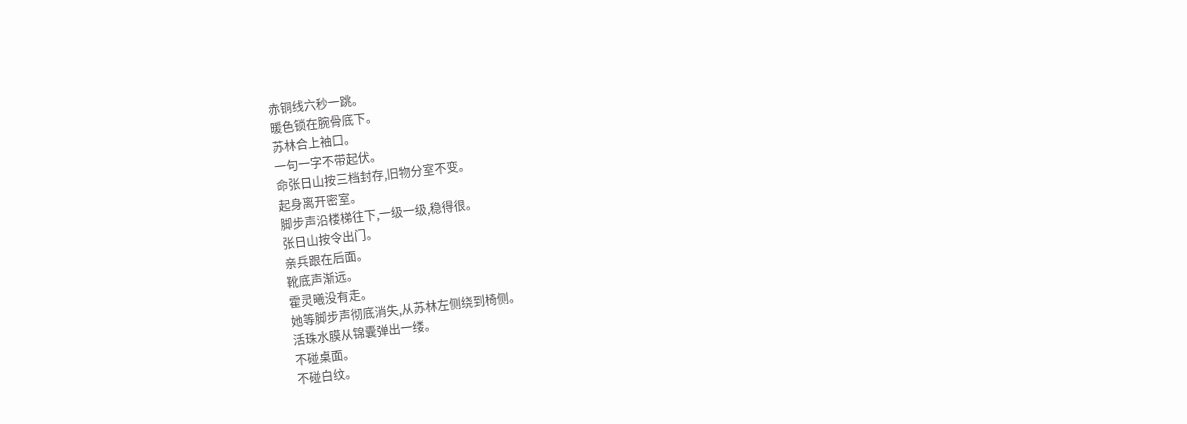赤铜线六秒一跳。
暖色锁在腕骨底下。
苏林合上袖口。
一句一字不带起伏。
命张日山按三档封存,旧物分室不变。
起身离开密室。
脚步声沿楼梯往下,一级一级,稳得很。
张日山按令出门。
亲兵跟在后面。
靴底声渐远。
霍灵曦没有走。
她等脚步声彻底消失,从苏林左侧绕到椅侧。
活珠水膜从锦囊弹出一缕。
不碰桌面。
不碰白纹。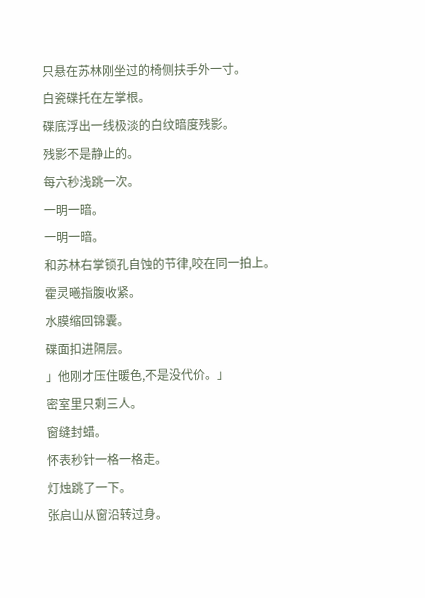只悬在苏林刚坐过的椅侧扶手外一寸。
白瓷碟托在左掌根。
碟底浮出一线极淡的白纹暗度残影。
残影不是静止的。
每六秒浅跳一次。
一明一暗。
一明一暗。
和苏林右掌锁孔自蚀的节律,咬在同一拍上。
霍灵曦指腹收紧。
水膜缩回锦囊。
碟面扣进隔层。
」他刚才压住暖色,不是没代价。」
密室里只剩三人。
窗缝封蜡。
怀表秒针一格一格走。
灯烛跳了一下。
张启山从窗沿转过身。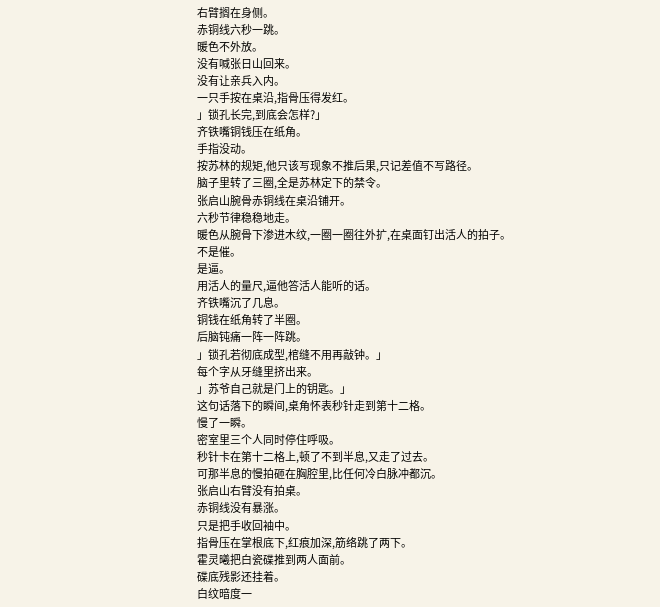右臂搁在身侧。
赤铜线六秒一跳。
暖色不外放。
没有喊张日山回来。
没有让亲兵入内。
一只手按在桌沿,指骨压得发红。
」锁孔长完,到底会怎样?」
齐铁嘴铜钱压在纸角。
手指没动。
按苏林的规矩,他只该写现象不推后果,只记差值不写路径。
脑子里转了三圈,全是苏林定下的禁令。
张启山腕骨赤铜线在桌沿铺开。
六秒节律稳稳地走。
暖色从腕骨下渗进木纹,一圈一圈往外扩,在桌面钉出活人的拍子。
不是催。
是逼。
用活人的量尺,逼他答活人能听的话。
齐铁嘴沉了几息。
铜钱在纸角转了半圈。
后脑钝痛一阵一阵跳。
」锁孔若彻底成型,棺缝不用再敲钟。」
每个字从牙缝里挤出来。
」苏爷自己就是门上的钥匙。」
这句话落下的瞬间,桌角怀表秒针走到第十二格。
慢了一瞬。
密室里三个人同时停住呼吸。
秒针卡在第十二格上,顿了不到半息,又走了过去。
可那半息的慢拍砸在胸腔里,比任何冷白脉冲都沉。
张启山右臂没有拍桌。
赤铜线没有暴涨。
只是把手收回袖中。
指骨压在掌根底下,红痕加深,筋络跳了两下。
霍灵曦把白瓷碟推到两人面前。
碟底残影还挂着。
白纹暗度一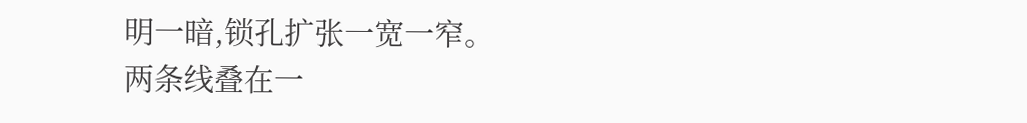明一暗,锁孔扩张一宽一窄。
两条线叠在一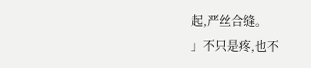起,严丝合缝。
」不只是疼,也不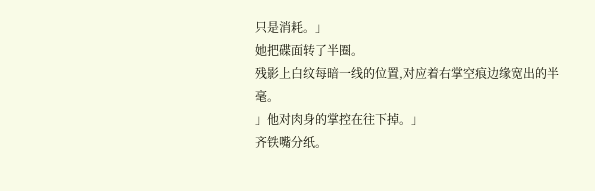只是消耗。」
她把碟面转了半圈。
残影上白纹每暗一线的位置,对应着右掌空痕边缘宽出的半毫。
」他对肉身的掌控在往下掉。」
齐铁嘴分纸。